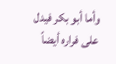وأما أبو بكر فيدل على فراره أيضاً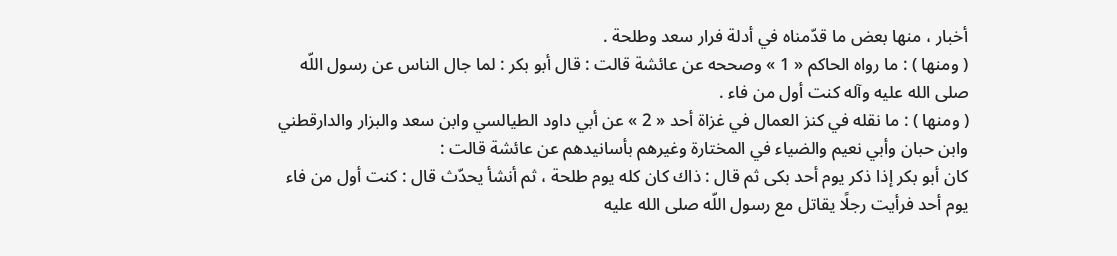أخبار ، منها بعض ما قدّمناه في أدلة فرار سعد وطلحة .
( ومنها ) : ما رواه الحاكم « 1 » وصححه عن عائشة قالت : قال أبو بكر : لما جال الناس عن رسول اللّه صلى الله عليه وآله كنت أول من فاء .
( ومنها ) : ما نقله في كنز العمال في غزاة أحد « 2 » عن أبي داود الطيالسي وابن سعد والبزار والدارقطني وابن حبان وأبي نعيم والضياء في المختارة وغيرهم بأسانيدهم عن عائشة قالت :
كان أبو بكر إذا ذكر يوم أحد بكى ثم قال : ذاك كان كله يوم طلحة ، ثم أنشأ يحدّث قال : كنت أول من فاء يوم أحد فرأيت رجلًا يقاتل مع رسول اللّه صلى الله عليه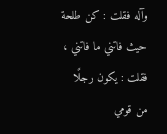وآله فقلت : كن طلحة حيث فاتني ما فاتني ، فقلت : يكون رجلًا من قومي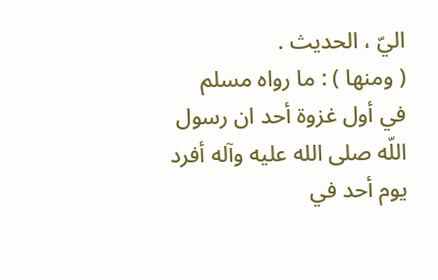اليّ ، الحديث .
( ومنها ) : ما رواه مسلم في أول غزوة أحد ان رسول اللّه صلى الله عليه وآله أفرد يوم أحد في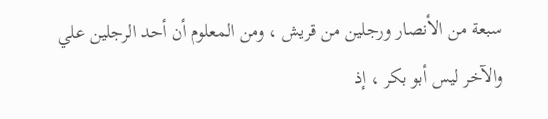سبعة من الأنصار ورجلين من قريش ، ومن المعلوم أن أحد الرجلين علي والآخر ليس أبو بكر ، إذ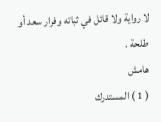لا رواية ولا قائل في ثباته وفرار سعد أو طلحة .
هامش
( 1 ) المستدرك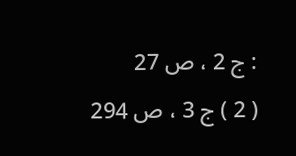: ج 2 ، ص 27
( 2 ) ج 3 ، ص 294